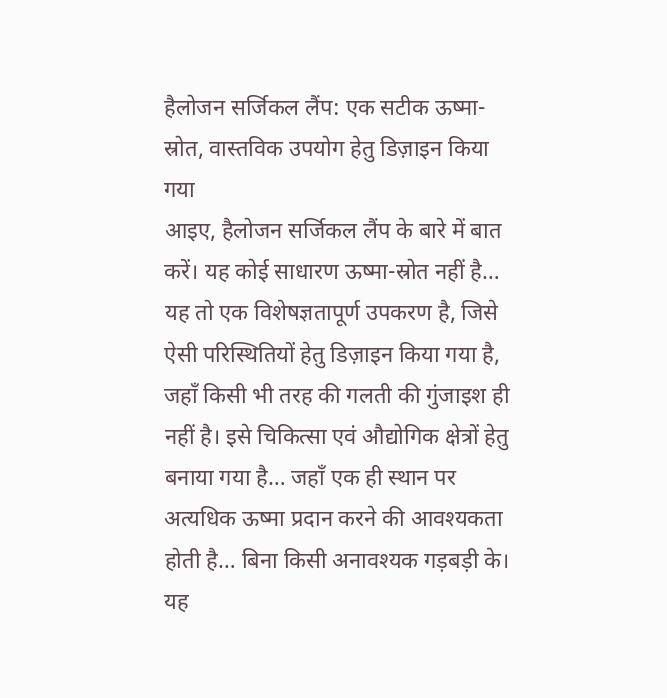हैलोजन सर्जिकल लैंप: एक सटीक ऊष्मा-स्रोत, वास्तविक उपयोग हेतु डिज़ाइन किया गया
आइए, हैलोजन सर्जिकल लैंप के बारे में बात करें। यह कोई साधारण ऊष्मा-स्रोत नहीं है… यह तो एक विशेषज्ञतापूर्ण उपकरण है, जिसे ऐसी परिस्थितियों हेतु डिज़ाइन किया गया है, जहाँ किसी भी तरह की गलती की गुंजाइश ही नहीं है। इसे चिकित्सा एवं औद्योगिक क्षेत्रों हेतु बनाया गया है… जहाँ एक ही स्थान पर अत्यधिक ऊष्मा प्रदान करने की आवश्यकता होती है… बिना किसी अनावश्यक गड़बड़ी के।
यह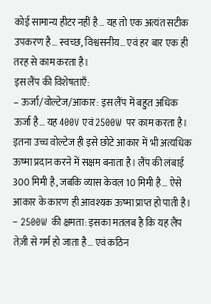कोई सामान्य हीटर नहीं है… यह तो एक अत्यंत सटीक उपकरण है… स्वच्छ, विश्वसनीय… एवं हर बार एक ही तरह से काम करता है।
इस लैंप की विशेषताएँ:
– ऊर्जा/वोल्टेज/आकार: इस लैंप में बहुत अधिक ऊर्जा है… यह 400V एवं 2500W पर काम करता है। इतना उच्च वोल्टेज ही इसे छोटे आकार में भी अत्यधिक ऊष्मा प्रदान करने में सक्षम बनाता है। लैंप की लंबाई 300 मिमी है, जबकि व्यास केवल 10 मिमी है… ऐसे आकार के कारण ही आवश्यक ऊष्मा प्राप्त हो पाती है।
– 2500W की क्षमता: इसका मतलब है कि यह लैंप तेज़ी से गर्म हो जाता है… एवं कठिन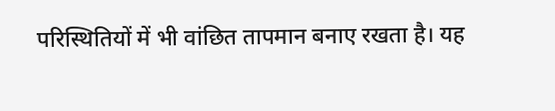परिस्थितियों में भी वांछित तापमान बनाए रखता है। यह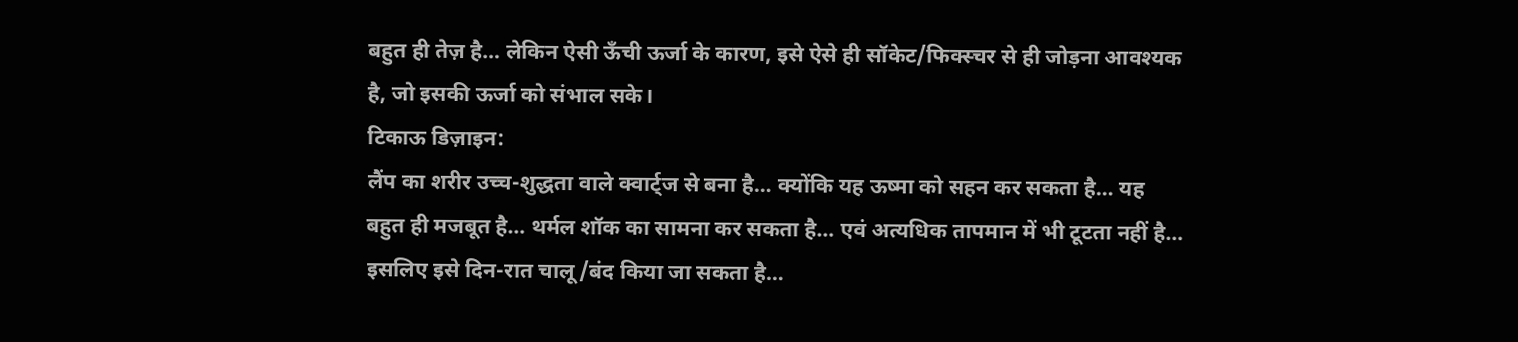बहुत ही तेज़ है… लेकिन ऐसी ऊँची ऊर्जा के कारण, इसे ऐसे ही सॉकेट/फिक्स्चर से ही जोड़ना आवश्यक है, जो इसकी ऊर्जा को संभाल सके।
टिकाऊ डिज़ाइन:
लैंप का शरीर उच्च-शुद्धता वाले क्वार्ट्ज से बना है… क्योंकि यह ऊष्मा को सहन कर सकता है… यह बहुत ही मजबूत है… थर्मल शॉक का सामना कर सकता है… एवं अत्यधिक तापमान में भी टूटता नहीं है… इसलिए इसे दिन-रात चालू/बंद किया जा सकता है…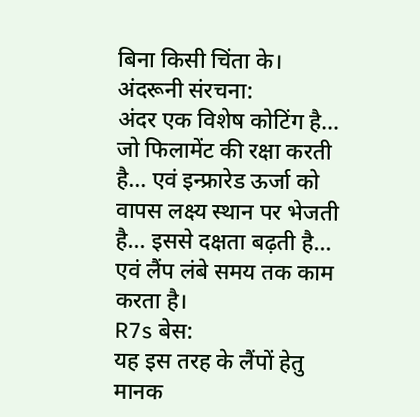बिना किसी चिंता के।
अंदरूनी संरचना:
अंदर एक विशेष कोटिंग है… जो फिलामेंट की रक्षा करती है… एवं इन्फ्रारेड ऊर्जा को वापस लक्ष्य स्थान पर भेजती है… इससे दक्षता बढ़ती है… एवं लैंप लंबे समय तक काम करता है।
R7s बेस:
यह इस तरह के लैंपों हेतु मानक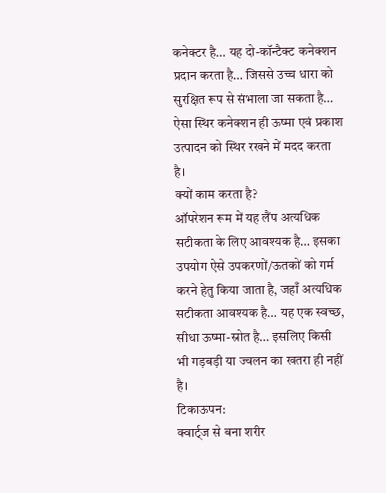कनेक्टर है… यह दो-कॉन्टैक्ट कनेक्शन प्रदान करता है… जिससे उच्च धारा को सुरक्षित रूप से संभाला जा सकता है… ऐसा स्थिर कनेक्शन ही ऊष्मा एवं प्रकाश उत्पादन को स्थिर रखने में मदद करता है।
क्यों काम करता है?
ऑपरेशन रूम में यह लैंप अत्यधिक सटीकता के लिए आवश्यक है… इसका उपयोग ऐसे उपकरणों/ऊतकों को गर्म करने हेतु किया जाता है, जहाँ अत्यधिक सटीकता आवश्यक है… यह एक स्वच्छ, सीधा ऊष्मा-स्रोत है… इसलिए किसी भी गड़बड़ी या ज्वलन का खतरा ही नहीं है।
टिकाऊपन:
क्वार्ट्ज से बना शरीर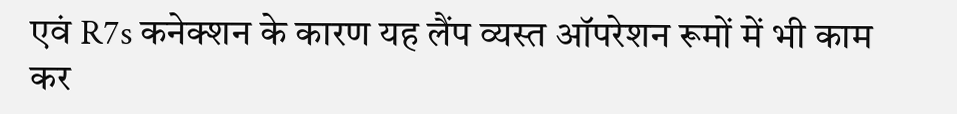एवं R7s कनेक्शन के कारण यह लैंप व्यस्त ऑपरेशन रूमों में भी काम कर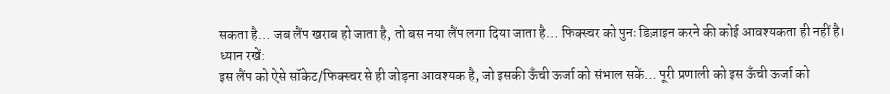सकता है… जब लैंप खराब हो जाता है, तो बस नया लैंप लगा दिया जाता है… फिक्स्चर को पुनः डिज़ाइन करने की कोई आवश्यकता ही नहीं है।
ध्यान रखें:
इस लैंप को ऐसे सॉकेट/फिक्स्चर से ही जोड़ना आवश्यक है, जो इसकी ऊँची ऊर्जा को संभाल सकें… पूरी प्रणाली को इस ऊँची ऊर्जा को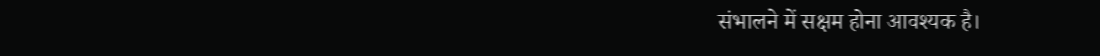संभालने में सक्षम होना आवश्यक है।